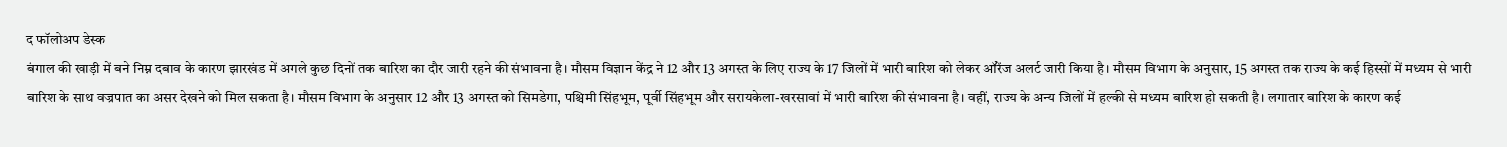द फॉलोअप डेस्क
बंगाल की खाड़ी में बने निम्न दबाव के कारण झारखंड में अगले कुछ दिनों तक बारिश का दौर जारी रहने की संभावना है। मौसम विज्ञान केंद्र ने 12 और 13 अगस्त के लिए राज्य के 17 जिलों में भारी बारिश को लेकर ऑरेंज अलर्ट जारी किया है। मौसम विभाग के अनुसार, 15 अगस्त तक राज्य के कई हिस्सों में मध्यम से भारी बारिश के साथ वज्रपात का असर देखने को मिल सकता है। मौसम विभाग के अनुसार 12 और 13 अगस्त को सिमडेगा, पश्चिमी सिंहभूम, पूर्वी सिंहभूम और सरायकेला-खरसावां में भारी बारिश की संभावना है। वहीं, राज्य के अन्य जिलों में हल्की से मध्यम बारिश हो सकती है। लगातार बारिश के कारण कई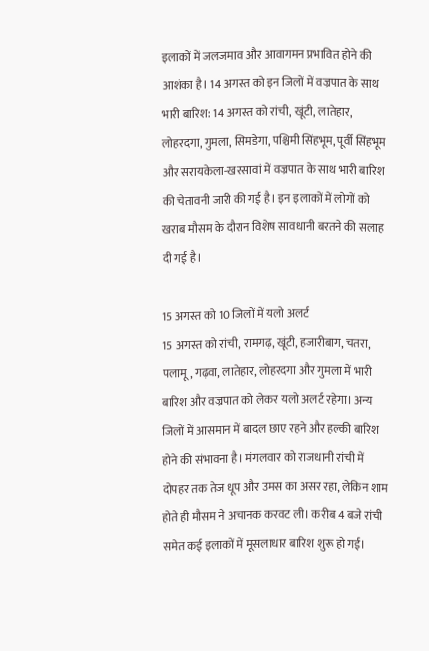इलाकों में जलजमाव और आवागमन प्रभावित होने की आशंका है। 14 अगस्त को इन जिलों में वज्रपात के साथ भारी बारिश: 14 अगस्त को रांची, खूंटी, लातेहार, लोहरदगा, गुमला, सिमडेगा, पश्चिमी सिंहभूम, पूर्वी सिंहभूम और सरायकेला-खरसावां में वज्रपात के साथ भारी बारिश की चेतावनी जारी की गई है। इन इलाकों में लोगों को खराब मौसम के दौरान विशेष सावधानी बरतने की सलाह दी गई है।

15 अगस्त को 10 जिलों में यलो अलर्ट
15 अगस्त को रांची, रामगढ़, खूंटी, हजारीबाग, चतरा, पलामू, गढ़वा, लातेहार, लोहरदगा और गुमला में भारी बारिश और वज्रपात को लेकर यलो अलर्ट रहेगा। अन्य जिलों में आसमान में बादल छाए रहने और हल्की बारिश होने की संभावना है। मंगलवार को राजधानी रांची में दोपहर तक तेज धूप और उमस का असर रहा, लेकिन शाम होते ही मौसम ने अचानक करवट ली। करीब 4 बजे रांची समेत कई इलाकों में मूसलाधार बारिश शुरू हो गई।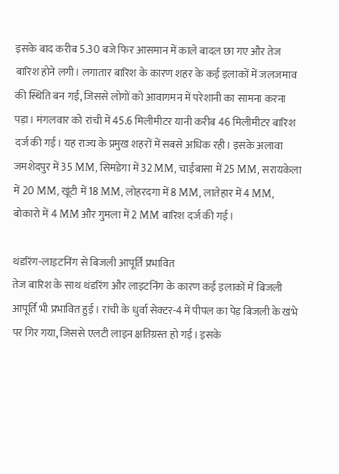इसके बाद करीब 5.30 बजे फिर आसमान में काले बादल छा गए और तेज बारिश होने लगी। लगातार बारिश के कारण शहर के कई इलाकों में जलजमाव की स्थिति बन गई, जिससे लोगों को आवागमन में परेशानी का सामना करना पड़ा। मंगलवार को रांची में 45.6 मिलीमीटर यानी करीब 46 मिलीमीटर बारिश दर्ज की गई। यह राज्य के प्रमुख शहरों में सबसे अधिक रही। इसके अलावा जमशेदपुर में 35 MM, सिमडेगा में 32 MM, चाईबासा में 25 MM, सरायकेला में 20 MM, खूंटी में 18 MM, लोहरदगा में 8 MM, लातेहार में 4 MM, बोकारो में 4 MM और गुमला में 2 MM बारिश दर्ज की गई।

थंडरिंग-लाइटनिंग से बिजली आपूर्ति प्रभावित
तेज बारिश के साथ थंडरिंग और लाइटनिंग के कारण कई इलाकों में बिजली आपूर्ति भी प्रभावित हुई। रांची के धुर्वा सेक्टर-4 में पीपल का पेड़ बिजली के खंभे पर गिर गया, जिससे एलटी लाइन क्षतिग्रस्त हो गई। इसके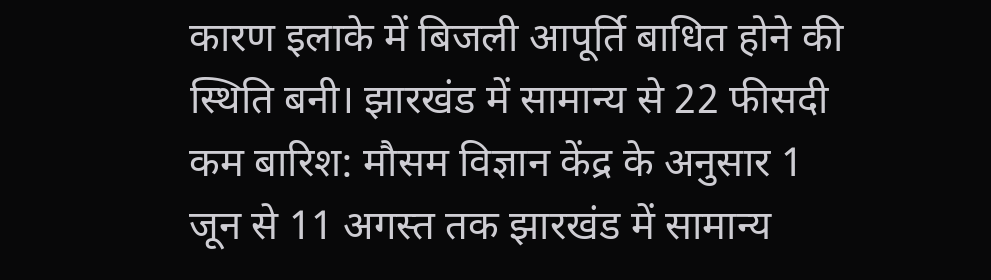कारण इलाके में बिजली आपूर्ति बाधित होने की स्थिति बनी। झारखंड में सामान्य से 22 फीसदी कम बारिश: मौसम विज्ञान केंद्र के अनुसार 1 जून से 11 अगस्त तक झारखंड में सामान्य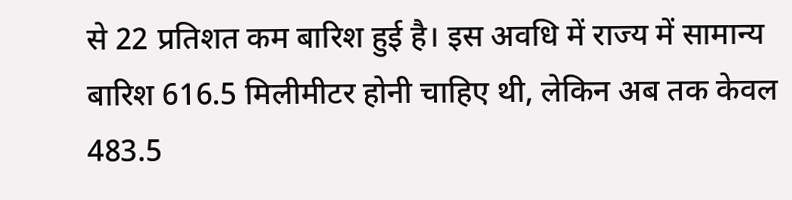से 22 प्रतिशत कम बारिश हुई है। इस अवधि में राज्य में सामान्य बारिश 616.5 मिलीमीटर होनी चाहिए थी, लेकिन अब तक केवल 483.5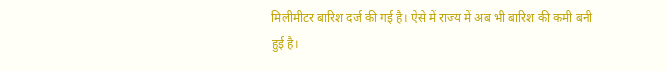मिलीमीटर बारिश दर्ज की गई है। ऐसे में राज्य में अब भी बारिश की कमी बनी हुई है।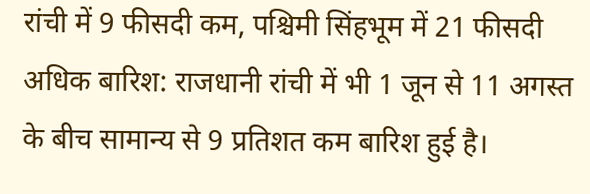रांची में 9 फीसदी कम, पश्चिमी सिंहभूम में 21 फीसदी अधिक बारिश: राजधानी रांची में भी 1 जून से 11 अगस्त के बीच सामान्य से 9 प्रतिशत कम बारिश हुई है।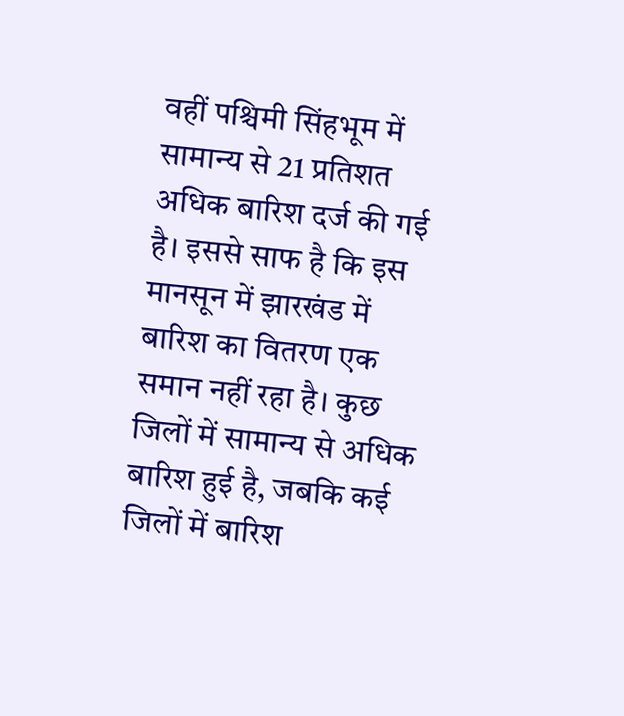वहीं पश्चिमी सिंहभूम में सामान्य से 21 प्रतिशत अधिक बारिश दर्ज की गई है। इससे साफ है कि इस मानसून में झारखंड में बारिश का वितरण एक समान नहीं रहा है। कुछ जिलों में सामान्य से अधिक बारिश हुई है, जबकि कई जिलों में बारिश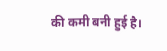की कमी बनी हुई है।